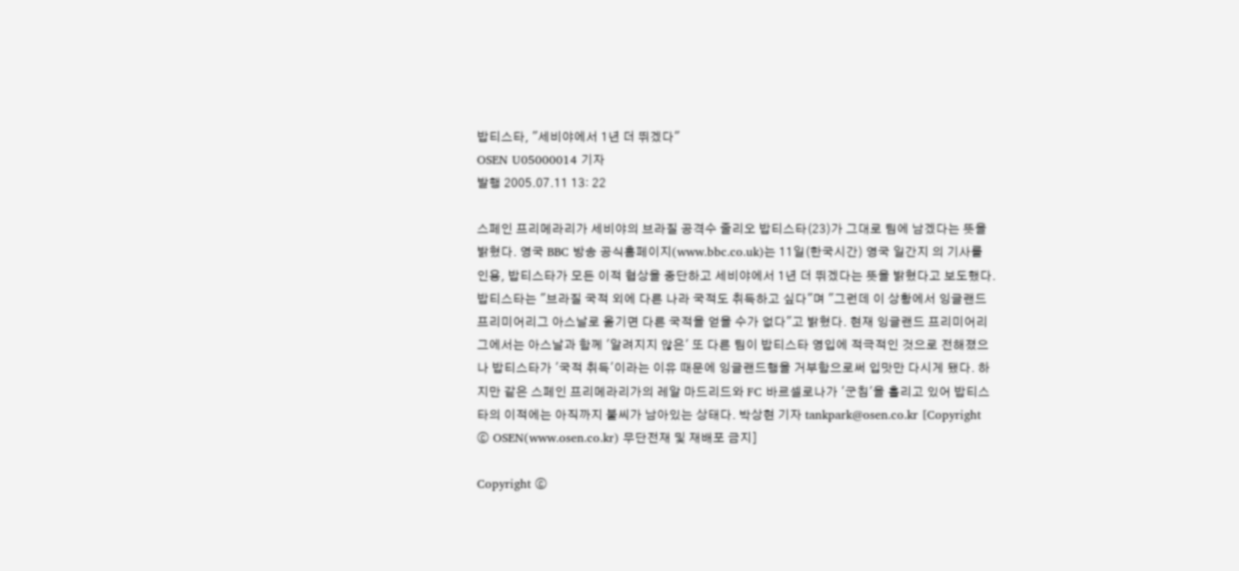밥티스타, "세비야에서 1년 더 뛰겠다"
OSEN U05000014 기자
발행 2005.07.11 13: 22

스페인 프리메라리가 세비야의 브라질 공격수 줄리오 밥티스타(23)가 그대로 팀에 남겠다는 뜻을 밝혔다. 영국 BBC 방송 공식홈페이지(www.bbc.co.uk)는 11일(한국시간) 영국 일간지 의 기사를 인용, 밥티스타가 모든 이적 협상을 중단하고 세비야에서 1년 더 뛰겠다는 뜻을 밝혔다고 보도했다. 밥티스타는 "브라질 국적 외에 다른 나라 국적도 취득하고 싶다"며 "그런데 이 상황에서 잉글랜드 프리미어리그 아스날로 옮기면 다른 국적을 얻을 수가 없다"고 밝혔다. 현재 잉글랜드 프리미어리그에서는 아스날과 함께 '알려지지 않은' 또 다른 팀이 밥티스타 영입에 적극적인 것으로 전해졌으나 밥티스타가 '국적 취득'이라는 이유 때문에 잉글랜드행을 거부함으로써 입맛만 다시게 됐다. 하지만 같은 스페인 프리메라리가의 레알 마드리드와 FC 바르셀로나가 '군침'을 흘리고 있어 밥티스타의 이적에는 아직까지 불씨가 남아있는 상태다. 박상현 기자 tankpark@osen.co.kr [Copyright ⓒ OSEN(www.osen.co.kr) 무단전재 및 재배포 금지]

Copyright ⓒ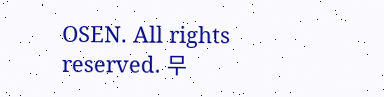OSEN. All rights reserved. 무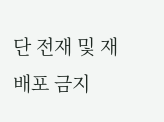단 전재 및 재배포 금지